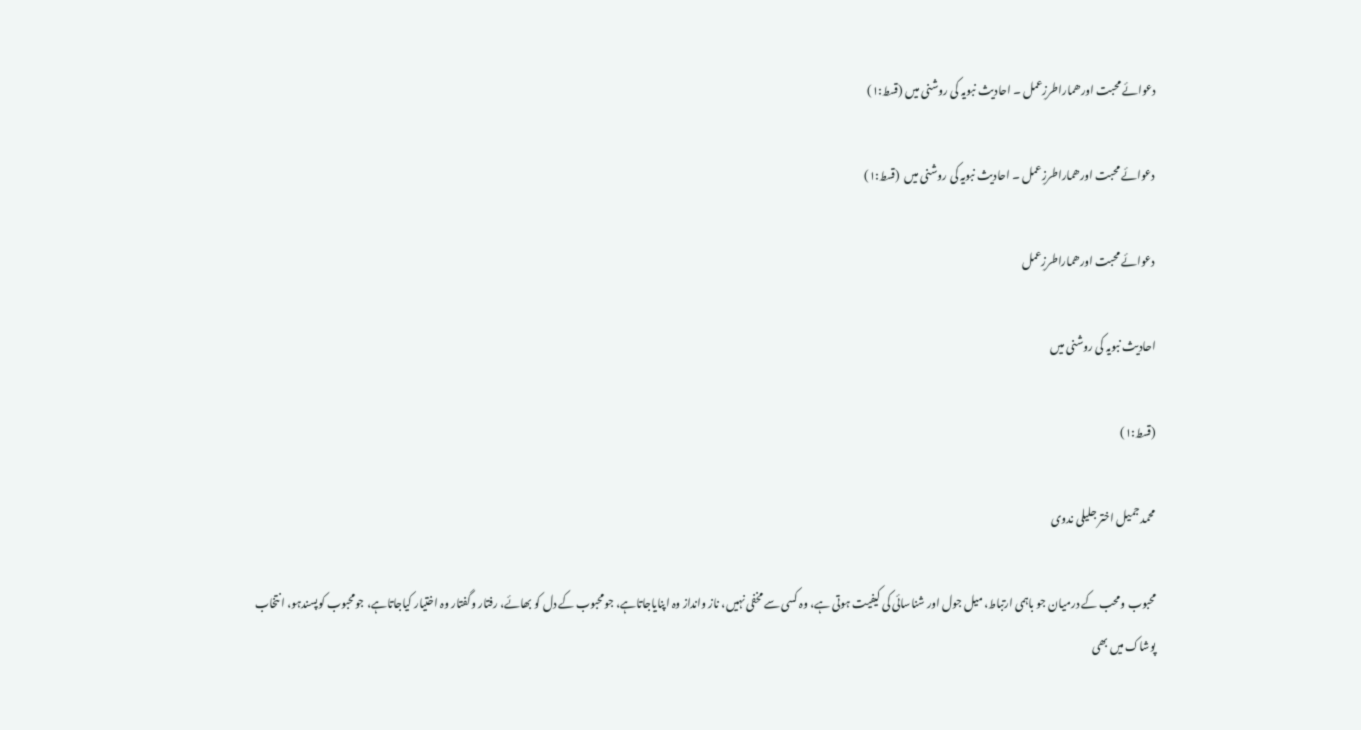دعوائے محبت اورھماراطرزِعمل ۔ احادیث نبویہ کی روشنی میں (قسط:۱)

دعوائے محبت اورھماراطرزِعمل ۔ احادیث نبویہ کی روشنی میں  (قسط:۱)

دعوائے محبت اورھماراطرزِعمل

احادیث نبویہ کی روشنی میں

(قسط:۱)

محمد جمیل اختر جلیلی ندوی

محبوب ومحب کے درمیان جو باہمی ارتباط، میل جول اور شناسائی کی کیفیت ہوتی ہے، وہ کسی سے مخفی نہیں، ناز وانداز وہ اپنایاجاتاہے، جومحبوب کے دل کو بھائے، رفتار وگفتار وہ اختیار کیاجاتاہے، جومحبوب کوپسندہو، انتخاب پوشاک میں بھی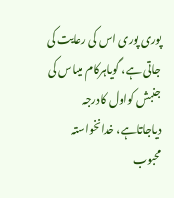پوری پوری اس کی رعایت کی جاتی ہے، گویاہرکام میںاس کی جنبش کواول کادرجہ دیاجاتاہے، خدانخواستہ محبوب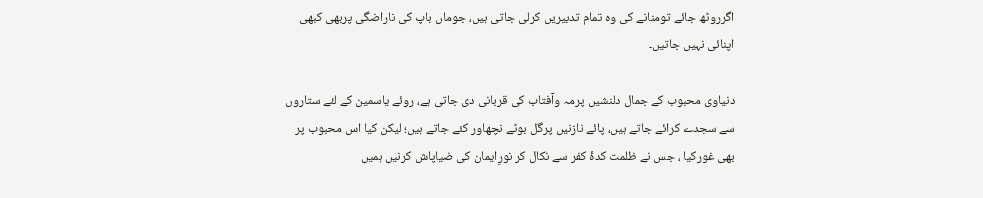اگرروٹھ جائے تومنانے کی وہ تمام تدبیریں کرلی جاتی ہیں، جوماں باپ کی ناراضگی پربھی کبھی اپنائی نہیں جاتیں۔

دنیاوی محبوب کے جمال دلنشیں پرمہ وآفتاب کی قربانی دی جاتی ہے، روئے یاسمین کے لئے ستاروں سے سجدے کرائے جاتے ہیں، پائے نازنیں پرگل بوٹے نچھاور کئے جاتے ہیں؛ لیکن کیا اس محبوب پر بھی غورکیا ، جس نے ظلمت کدۂ کفر سے نکال کر نورِایمان کی ضیاپاش کرنیں ہمیں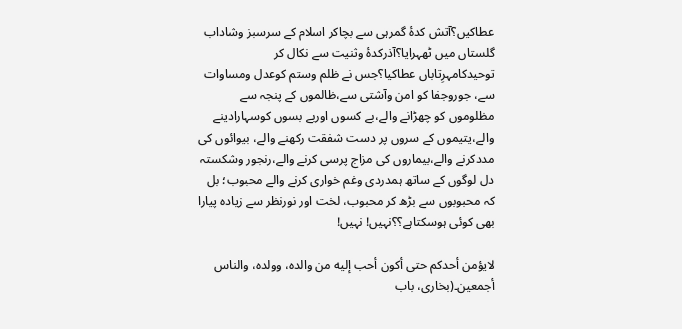عطاکیں؟آتش کدۂ گمرہی سے بچاکر اسلام کے سرسبز وشاداب گلستاں میں ٹھہرایا؟آذرکدۂ وثنیت سے نکال کر توحیدکامہرِتاباں عطاکیا؟جس نے ظلم وستم کوعدل ومساوات سے، جوروجفا کو امن وآشتی سے،ظالموں کے پنجہ سے مظلوموں کو چھڑانے والے،بے کسوں اوربے بسوں کوسہارادینے والے،یتیموں کے سروں پر دست شفقت رکھنے والے، بیوائوں کی مددکرنے والے،بیماروں کی مزاج پرسی کرنے والے،رنجور وشکستہ دل لوگوں کے ساتھ ہمدردی وغم خواری کرنے والے محبوب؛ بل کہ محبوبوں سے بڑھ کر محبوب، لخت اور نورنظر سے زیادہ پیارا بھی کوئی ہوسکتاہے؟؟نہیں! نہیں!

لایؤمن أحدکم حتی أکون أحب إلیه من والدہ، وولدہ، والناس أجمعین۔(بخاری، باب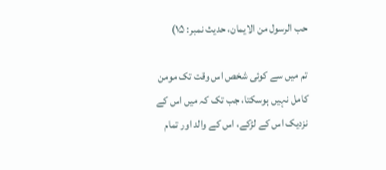حب الرسول من الایمان، حدیث نمبر: ۱۵)

تم میں سے کوئی شخص اس وقت تک مومن کامل نہیں ہوسکتا، جب تک کہ میں اس کے نزدیک اس کے لڑکے، اس کے والد اور تمام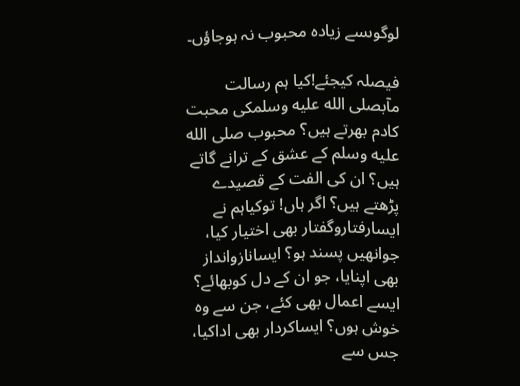لوگوںسے زیادہ محبوب نہ ہوجاؤں۔

فیصلہ کیجئے!کیا ہم رسالت مآبصلى الله عليه وسلمکی محبت کادم بھرتے ہیں؟ محبوب صلى الله عليه وسلم کے عشق کے ترانے گاتے ہیں؟ ان کی الفت کے قصیدے پڑھتے ہیں؟ اگر ہاں! توکیاہم نے ایسارفتاروگفتار بھی اختیار کیا، جوانھیں پسند ہو؟ ایسانازوانداز بھی اپنایا، جو ان کے دل کوبھائے؟ ایسے اعمال بھی کئے، جن سے وہ خوش ہوں؟ ایساکردار بھی اداکیا، جس سے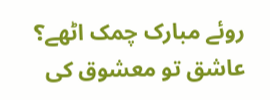روئے مبارک چمک اٹھے؟ عاشق تو معشوق کی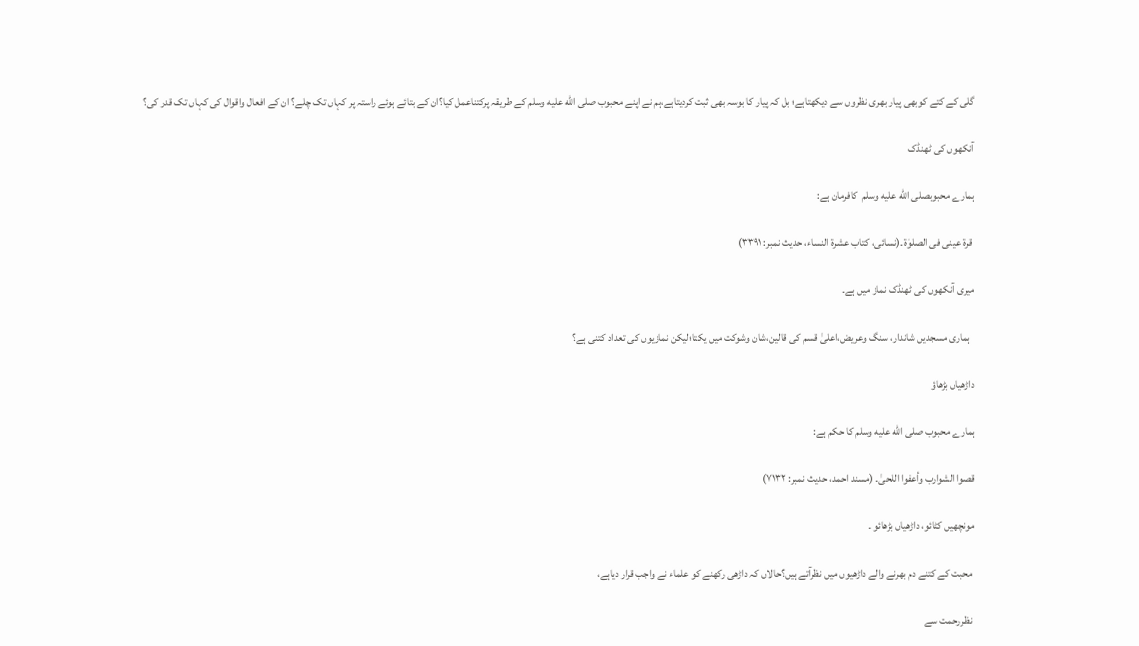گلی کے کتے کوبھی پیار بھری نظروں سے دیکھتاہے؛ بل کہ پیار کا بوسہ بھی ثبت کردیتاہے،ہم نے اپنے محبوب صلى الله عليه وسلم کے طریقہ پرکتناعمل کیا؟ان کے بتائے ہوئے راستہ پر کہاں تک چلے؟ ان کے افعال واقوال کی کہاں تک قدر کی؟

آنکھوں کی ٹھنڈک

ہمارے محبوبصلى الله عليه وسلم  کافرمان ہے:

 قرۃ عینی فی الصلوٰۃ۔(نسائی، کتاب عشرۃ النساء، حدیث نمبر: ۳۳۹۱)

میری آنکھوں کی ٹھنڈک نماز میں ہے۔

  ہماری مسجدیں شاندار، سنگ وعریض،اعلیٰ قسم کی قالین،شان وشوکت میں یکتا؛لیکن نمازیوں کی تعداد کتنی ہے؟

داڑھیاں بڑھاؤ

ہمارے محبوب صلى الله عليه وسلم کا حکم ہے:

قصوا الشوارب وأعفوا اللحیٰ۔ (مسند احمد، حدیث نمبر: ۷۱۳۲)

مونچھیں کٹائو، داڑھیاں بڑھائو ۔

 محبت کے کتنے دم بھرنے والے داڑھیوں میں نظرآتے ہیں؟حالاں کہ داڑھی رکھنے کو علماء نے واجب قرار دیاہے،

 نظررحمت سے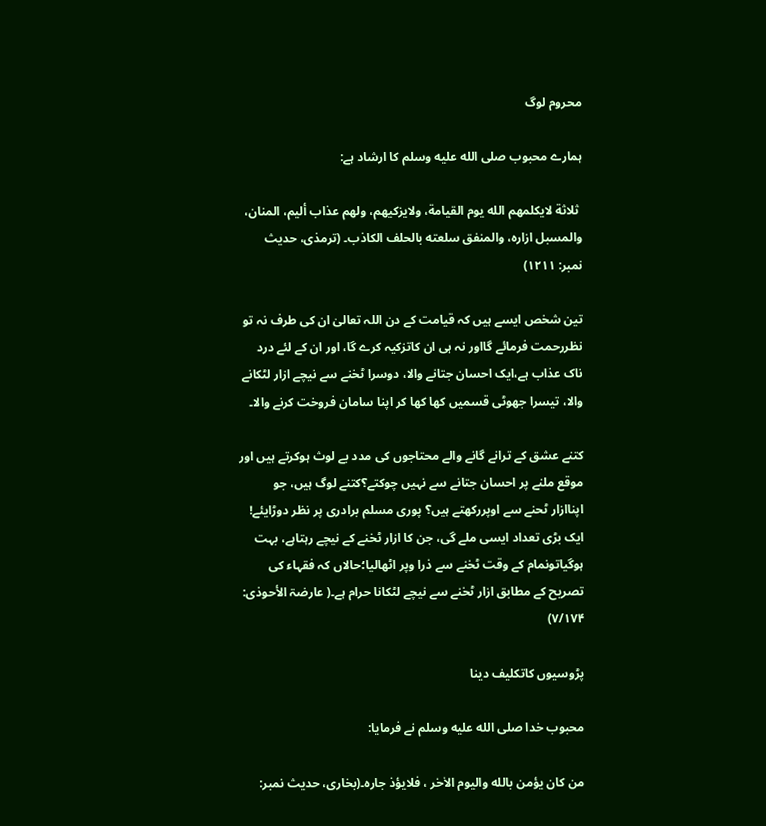محروم لوگ

ہمارے محبوب صلى الله عليه وسلم کا ارشاد ہے:

 ثلاثة لایکلمھم الله یوم القیامة، ولایزکیهم، ولهم عذاب ألیم، المنان، والمسبل ازارہ، والمنفق سلعته بالحلف الکاذب۔ (ترمذی، حدیث نمبر: ۱۲۱۱)

تین شخص ایسے ہیں کہ قیامت کے دن اللہ تعالیٰ ان کی طرف نہ تو نظررحمت فرمائے گااور نہ ہی ان کاتزکیہ کرے گا، اور ان کے لئے درد ناک عذاب ہے،ایک احسان جتانے والا، دوسرا ٹخنے سے نیچے ازار لٹکانے والا، تیسرا جھوٹی قسمیں کھا کھا کر اپنا سامان فروخت کرنے والا۔

کتنے عشق کے ترانے گانے والے محتاجوں کی مدد بے لوث ہوکرتے ہیں اور موقع ملنے پر احسان جتانے سے نہیں چوکتے؟کتنے لوگ ہیں، جو اپناازار ٹحنے سے اوپررکھتے ہیں؟ پوری مسلم برادری پر نظر دوڑایئے! ایک بڑی تعداد ایسی ملے گی، جن کا ازار ٹخنے کے نیچے رہتاہے، بہت ہوگیاتونمام کے وقت ٹخنے سے ذرا وپر اٹھالیا؛حالاں کہ فقہاء کی تصریح کے مطابق ازار ٹخنے سے نیچے لٹکانا حرام ہے۔( عارضۃ الأحوذی: ۷/۱۷۴)

پڑوسیوں کاتکلیف دینا

محبوب خدا صلى الله عليه وسلم نے فرمایا:

من کان یؤمن بالله والیوم الاٰخر ، فلایؤذ جارہ۔(بخاری، حدیث نمبر: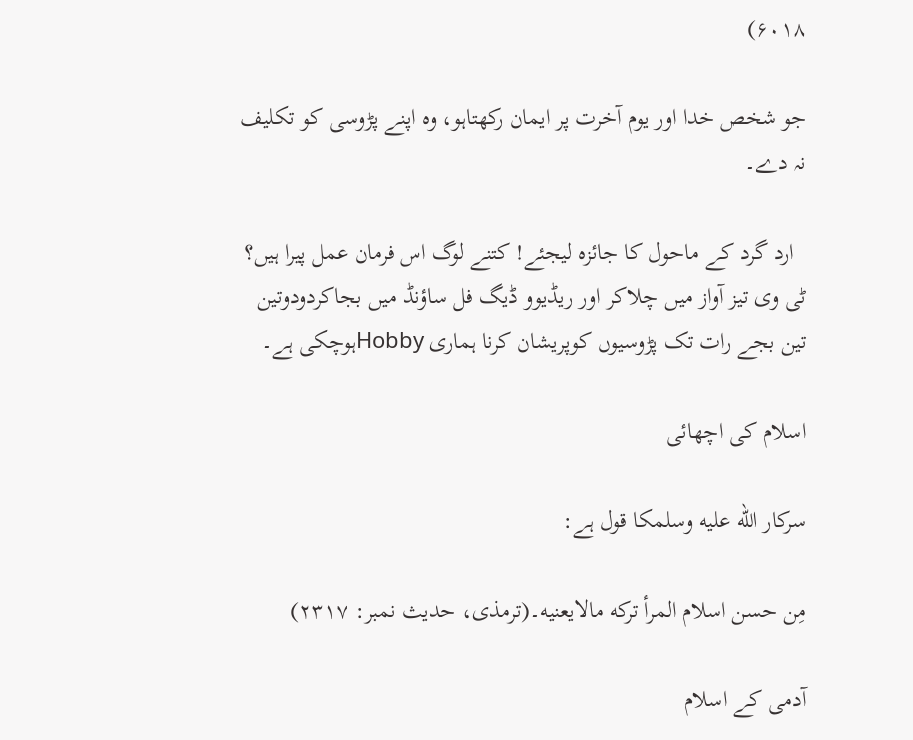۶۰۱۸)

جو شخص خدا اور یوم آخرت پر ایمان رکھتاہو، وہ اپنے پڑوسی کو تکلیف نہ دے۔

  ارد گرد کے ماحول کا جائزہ لیجئے! کتنے لوگ اس فرمان عمل پیرا ہیں؟ ٹی وی تیز آواز میں چلاکر اور ریڈیوو ڈیگ فل ساؤنڈ میں بجاکردودوتین تین بجے رات تک پڑوسیوں کوپریشان کرنا ہماری Hobbyہوچکی ہے۔

اسلام کی اچھائی

سرکار الله عليه وسلمکا قول ہے:

مِن حسن اسلام المرأ ترکه مالایعنیه۔(ترمذی، حدیث نمبر: ۲۳۱۷)

آدمی کے اسلام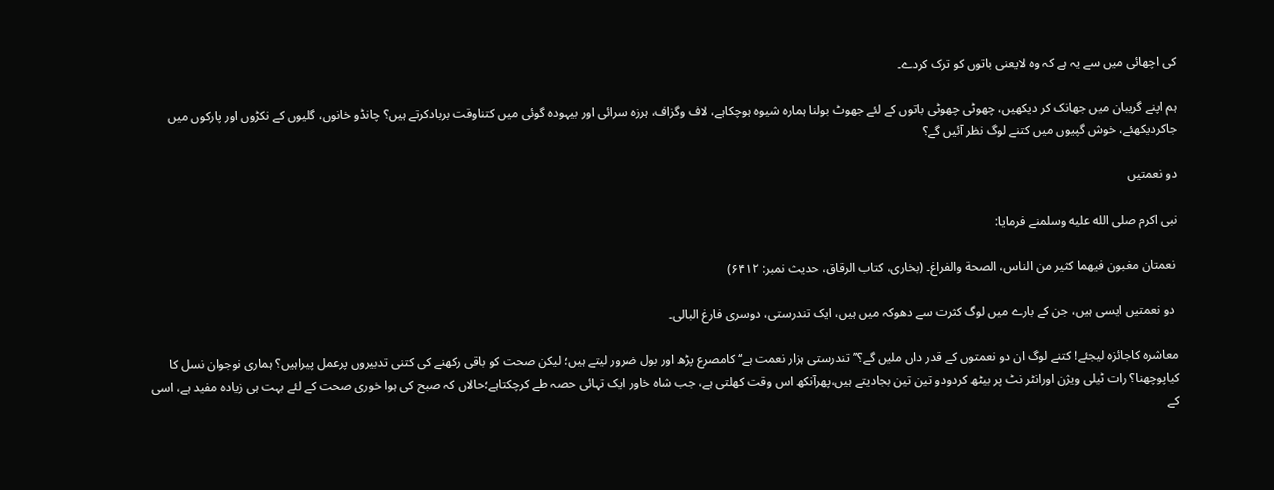کی اچھائی میں سے یہ ہے کہ وہ لایعنی باتوں کو ترک کردے۔

ہم اپنے گریبان میں جھانک کر دیکھیں، چھوٹی چھوٹی باتوں کے لئے جھوٹ بولنا ہمارہ شیوہ ہوچکاہے، لاف وگزاف، ہرزہ سرائی اور بیہودہ گوئی میں کتناوقت بربادکرتے ہیں؟ چانڈو خانوں، گلیوں کے نکڑوں اور پارکوں میں جاکردیکھئے، خوش گپیوں میں کتنے لوگ نظر آئیں گے؟

دو نعمتیں

نبی اکرم صلى الله عليه وسلمنے فرمایا:

 نعمتان مغبون فیهما کثیر من الناس، الصحة والفراغ۔ (بخاری، کتاب الرقاق، حدیث نمبر: ۶۴۱۲)

 دو نعمتیں ایسی ہیں، جن کے بارے میں لوگ کثرت سے دھوکہ میں ہیں، ایک تندرستی، دوسری فارغ البالی۔

معاشرہ کاجائزہ لیجئے! کتنے لوگ ان دو نعمتوں کے قدر داں ملیں گے؟’’تندرستی ہزار نعمت ہے‘‘ کامصرع پڑھ اور بول ضرور لیتے ہیں؛ لیکن صحت کو باقی رکھنے کی کتنی تدبیروں پرعمل پیراہیں؟ ہماری نوجوان نسل کا کیاپوچھنا؟ رات ٹیلی ویژن اورانٹر نٹ پر بیٹھ کردودو تین تین بجادیتے ہیں،پھرآنکھ اس وقت کھلتی ہے، جب شاہ خاور ایک تہائی حصہ طے کرچکتاہے؛حالاں کہ صبح کی ہوا خوری صحت کے لئے بہت ہی زیادہ مفید ہے، اسی کے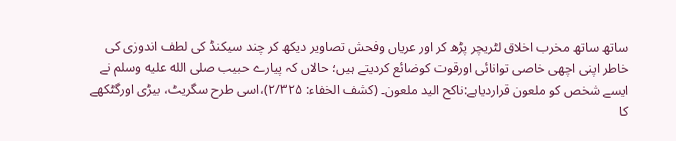ساتھ ساتھ مخرب اخلاق لٹریچر پڑھ کر اور عریاں وفحش تصاویر دیکھ کر چند سیکنڈ کی لطف اندوزی کی خاطر اپنی اچھی خاصی توانائی اورقوت کوضائع کردیتے ہیں؛ حالاں کہ پیارے حبیب صلى الله عليه وسلم نے ایسے شخص کو ملعون قراردیاہے:ناکح الید ملعون۔ (کشف الخفاء: ۲/۳۲۵)،اسی طرح سگریٹ، بیڑی اورگٹکھے کا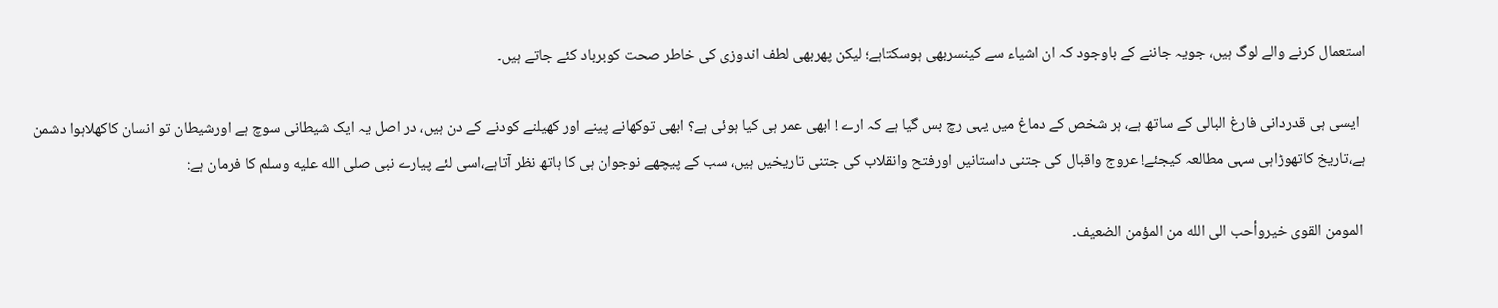استعمال کرنے والے لوگ ہیں، جویہ جاننے کے باوجود کہ ان اشیاء سے کینسربھی ہوسکتاہے؛ لیکن پھربھی لطف اندوزی کی خاطر صحت کوبرباد کئے جاتے ہیں۔

  ایسی ہی قدردانی فارغ البالی کے ساتھ ہے، ہر شخص کے دماغ میں یہی رچ بس گیا ہے کہ ارے ! ابھی عمر ہی کیا ہوئی ہے؟ ابھی توکھانے پینے اور کھیلنے کودنے کے دن ہیں، در اصل یہ ایک شیطانی سوچ ہے اورشیطان تو انسان کاکھلاہوا دشمن ہے،تاریخ کاتھوڑاہی سہی مطالعہ کیجئے! عروج واقبال کی جتنی داستانیں اورفتح وانقلاب کی جتنی تاریخیں ہیں، سب کے پیچھے نوجوان ہی کا ہاتھ نظر آتاہے،اسی لئے پیارے نبی صلى الله عليه وسلم کا فرمان ہے:

 المومن القوی خیروأحب الی الله من المؤمن الضعیف۔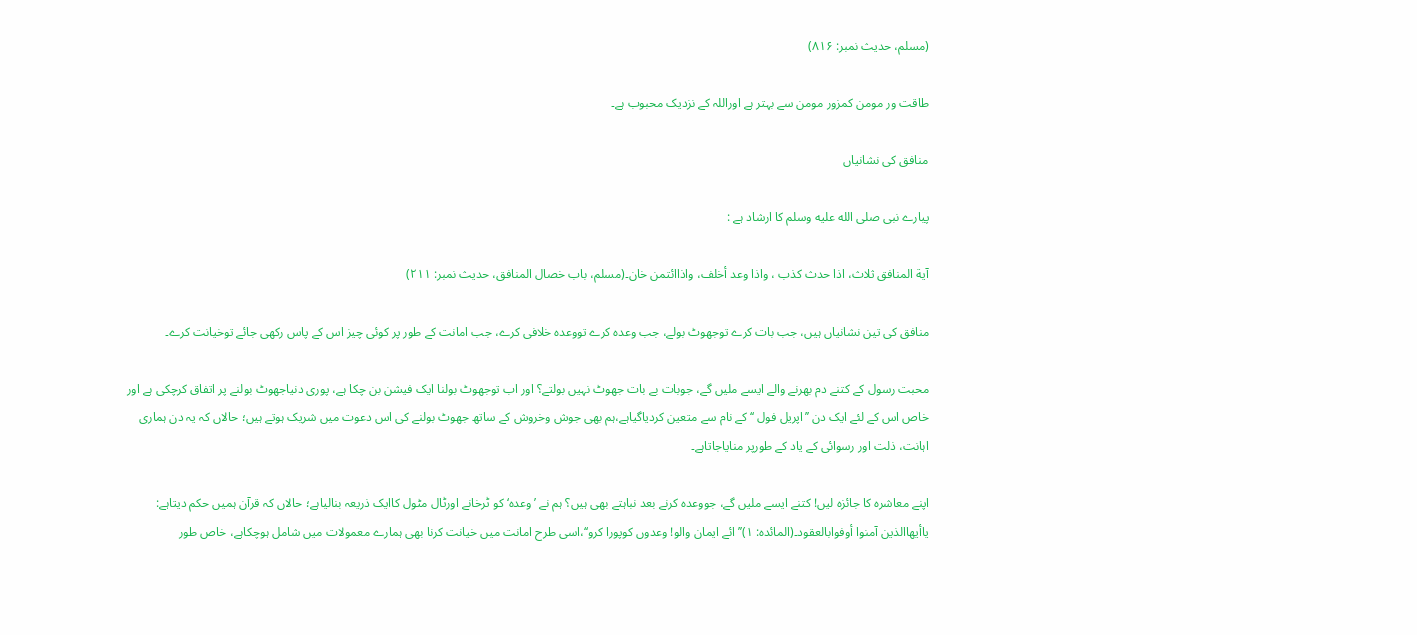(مسلم، حدیث نمبر: ۸۱۶)

طاقت ور مومن کمزور مومن سے بہتر ہے اوراللہ کے نزدیک محبوب ہے۔

منافق کی نشانیاں

پیارے نبی صلى الله عليه وسلم کا ارشاد ہے :

آیة المنافق ثلاث، اذا حدث کذب ، واذا وعد أخلف، واذاائتمن خان۔(مسلم، باب خصال المنافق، حدیث نمبر: ۲۱۱)

منافق کی تین نشانیاں ہیں، جب بات کرے توجھوٹ بولے، جب وعدہ کرے تووعدہ خلافی کرے، جب امانت کے طور پر کوئی چیز اس کے پاس رکھی جائے توخیانت کرے۔

محبت رسول کے کتنے دم بھرنے والے ایسے ملیں گے، جوبات بے بات جھوٹ نہیں بولتے؟ اور اب توجھوٹ بولنا ایک فیشن بن چکا ہے، پوری دنیاجھوٹ بولنے پر اتفاق کرچکی ہے اور خاص اس کے لئے ایک دن ’’اپریل فول ‘‘ کے نام سے متعین کردیاگیاہے،ہم بھی جوش وخروش کے ساتھ جھوٹ بولنے کی اس دعوت میں شریک ہوتے ہیں؛ حالاں کہ یہ دن ہماری اہانت، ذلت اور رسوائی کے یاد کے طورپر منایاجاتاہے۔

اپنے معاشرہ کا جائزہ لیں! کتنے ایسے ملیں گے، جووعدہ کرنے بعد نباہتے بھی ہیں؟ ہم نے ’وعدہ‘ کو ٹرخانے اورٹال مٹول کاایک ذریعہ بنالیاہے؛ حالاں کہ قرآن ہمیں حکم دیتاہے: یاأیهاالذین آمنوا أوفوابالعقود۔(المائدہ: ۱)’’ائے ایمان والو! وعدوں کوپورا کرو‘‘،اسی طرح امانت میں خیانت کرنا بھی ہمارے معمولات میں شامل ہوچکاہے، خاص طور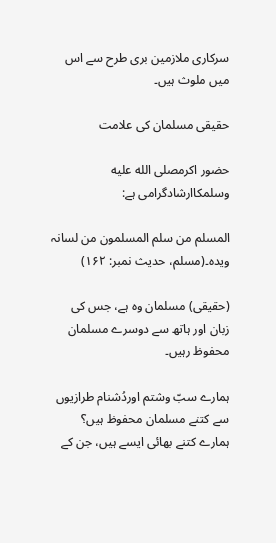سرکاری ملازمین بری طرح سے اس میں ملوث ہیں۔

حقیقی مسلمان کی علامت

حضور اکرمصلى الله عليه وسلمکاارشادگرامی ہے:

المسلم من سلم المسلمون من لسانہ ویدہ۔(مسلم، حدیث نمبر: ۱۶۲)

(حقیقی) مسلمان وہ ہے، جس کی زبان اور ہاتھ سے دوسرے مسلمان محفوظ رہیں۔

ہمارے سبّ وشتم اوردُشنام طرازیوں سے کتنے مسلمان محفوظ ہیں؟ ہمارے کتنے بھائی ایسے ہیں، جن کے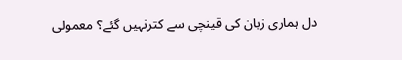دل ہماری زبان کی قینچی سے کترنہیں گئے؟ معمولی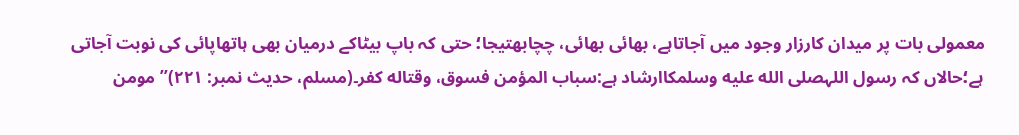معمولی بات پر میدان کارزار وجود میں آجاتاہے، بھائی بھائی، چچابھتیجا؛ حتی کہ باپ بیٹاکے درمیان بھی ہاتھاپائی کی نوبت آجاتی ہے؛حالاں کہ رسول اللہصلى الله عليه وسلمکاارشاد ہے:سباب المؤمن فسوق، وقتاله کفر۔(مسلم، حدیث نمبر: ۲۲۱)’’ مومن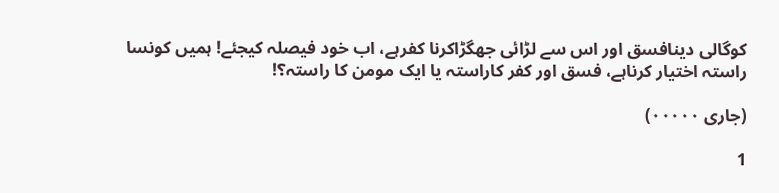کوگالی دینافسق اور اس سے لڑائی جھگڑاکرنا کفرہے، اب خود فیصلہ کیجئے! ہمیں کونسا راستہ اختیار کرناہے، فسق اور کفر کاراستہ یا ایک مومن کا راستہ؟!

(جاری ۰۰۰۰۰)

1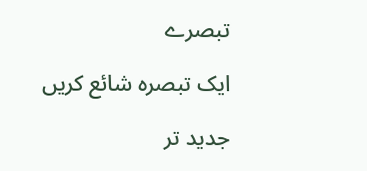تبصرے

ایک تبصرہ شائع کریں

جدید تر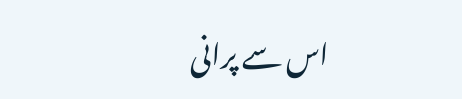اس سے پرانی